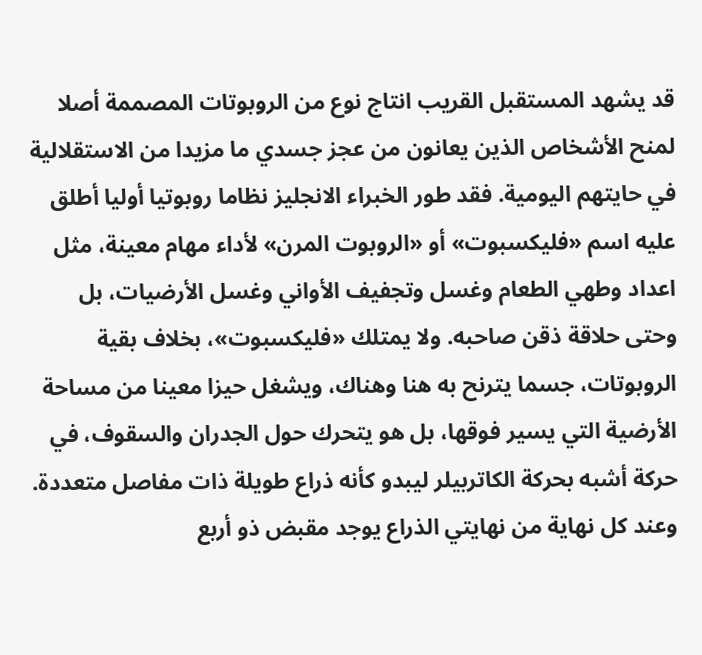قد يشهد المستقبل القريب انتاج نوع من الروبوتات المصممة أصلا لمنح الأشخاص الذين يعانون من عجز جسدي ما مزيدا من الاستقلالية في حايتهم اليومية. فقد طور الخبراء الانجليز نظاما روبوتيا أوليا أطلق عليه اسم «فليكسبوت» أو «الروبوت المرن» لأداء مهام معينة، مثل اعداد وطهي الطعام وغسل وتجفيف الأواني وغسل الأرضيات، بل وحتى حلاقة ذقن صاحبه. ولا يمتلك «فليكسبوت»، بخلاف بقية الروبوتات، جسما يترنح به هنا وهناك، ويشغل حيزا معينا من مساحة الأرضية التي يسير فوقها، بل هو يتحرك حول الجدران والسقوف، في حركة أشبه بحركة الكاتربيلر ليبدو كأنه ذراع طويلة ذات مفاصل متعددة. وعند كل نهاية من نهايتي الذراع يوجد مقبض ذو أربع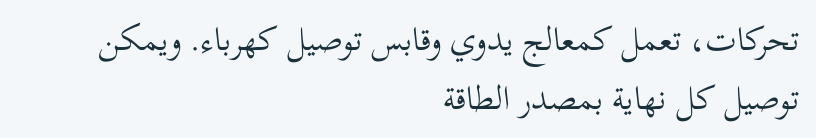تحركات، تعمل كمعالج يدوي وقابس توصيل كهرباء. ويمكن توصيل كل نهاية بمصدر الطاقة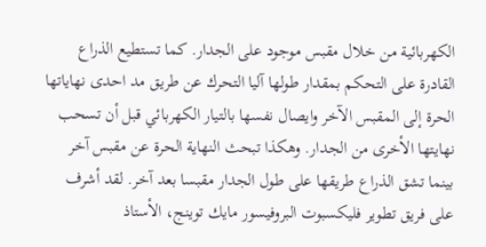الكهربائية من خلال مقبس موجود على الجدار. كما تستطيع الذراع القادرة على التحكم بمقدار طولها آليا التحرك عن طريق مد احدى نهاياتها الحرة إلى المقبس الآخر وايصال نفسها بالتيار الكهربائي قبل أن تسحب نهايتها الأخرى من الجدار. وهكذا تبحث النهاية الحرة عن مقبس آخر بينما تشق الذراع طريقها على طول الجدار مقبسا بعد آخر. لقد أشرف على فريق تطوير فليكسبوت البروفيسور مايك توينج، الأستاذ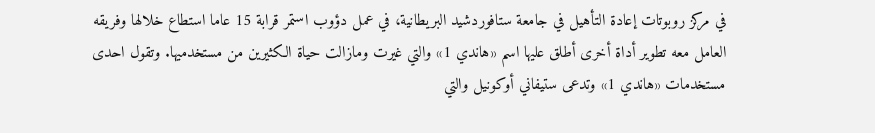في مركز روبوتات إعادة التأهيل في جامعة ستافوردشيد البريطانية، في عمل دؤوب استمر قرابة 15 عاما استطاع خلالها وفريقه العامل معه تطوير أداة أخرى أطلق عليها اسم «هاندي 1» والتي غيرت ومازالت حياة الكثيرين من مستخدميها. وتقول احدى مستخدمات «هاندي 1» وتدعى ستيفاني أوكونيل والتي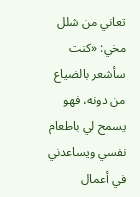تعاني من شلل مخي: «كنت سأشعر بالضياع من دونه، فهو يسمح لي باطعام نفسي ويساعدني في أعمال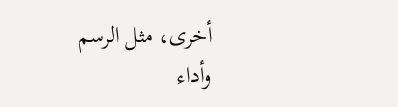أخرى، مثل الرسم وأداء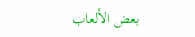بعض الألعاب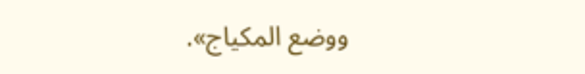ووضع المكياج».